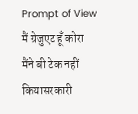Prompt of View
मैं ग्रेजुएट हूँ कोरा मैंने बी टेक नहीं कियासरकारी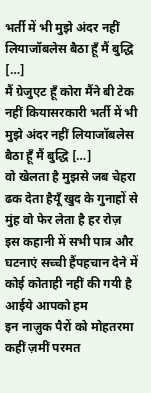भर्ती में भी मुझे अंदर नहीं लियाजॉबलेस बैठा हूँ मैं बुद्धि […]
मैं ग्रेजुएट हूँ कोरा मैंने बी टेक नहीं कियासरकारी भर्ती में भी मुझे अंदर नहीं लियाजॉबलेस बैठा हूँ मैं बुद्धि […]
वो खेलता है मुझसे जब चेहरा ढक देता हैयूँ खुद के गुनाहों से मुंह वो फेर लेता है हर रोज़
इस कहानी में सभी पात्र और घटनाएं सच्ची हैंपहचान देने में कोई कोताही नहीं की गयी है आईये आपको हम
इन नाज़ुक पैरों को मोहतरमा कहीं ज़मीं परमत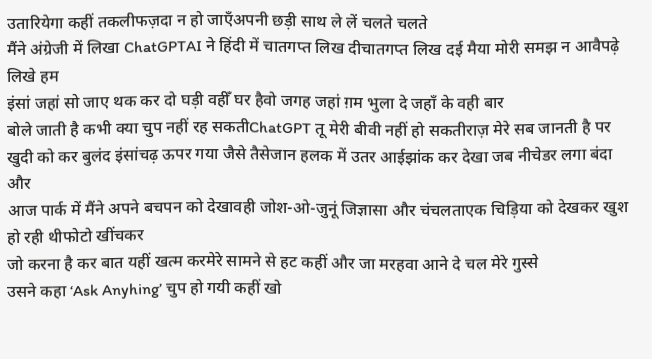उतारियेगा कहीं तकलीफज़दा न हो जाएँअपनी छड़ी साथ ले लें चलते चलते
मैंने अंग्रेजी में लिखा ChatGPTAI ने हिंदी में चातगप्त लिख दीचातगप्त लिख दई मैया मोरी समझ न आवैपढ़े लिखे हम
इंसां जहां सो जाए थक कर दो घड़ी वहीँ घर हैवो जगह जहां ग़म भुला दे जहाँ के वही बार
बोले जाती है कभी क्या चुप नहीं रह सकतीChatGPT तू मेरी बीवी नहीं हो सकतीराज़ मेरे सब जानती है पर
खुदी को कर बुलंद इंसांचढ़ ऊपर गया जैसे तैसेजान हलक में उतर आईझांक कर देखा जब नीचेडर लगा बंदा और
आज पार्क में मैंने अपने बचपन को देखावही जोश-ओ-जुनूं जिज्ञासा और चंचलताएक चिड़िया को देखकर खुश हो रही थीफोटो खींचकर
जो करना है कर बात यहीं खत्म करमेरे सामने से हट कहीं और जा मरहवा आने दे चल मेरे गुस्से
उसने कहा ‘Ask Anyhing’ चुप हो गयी कहीं खो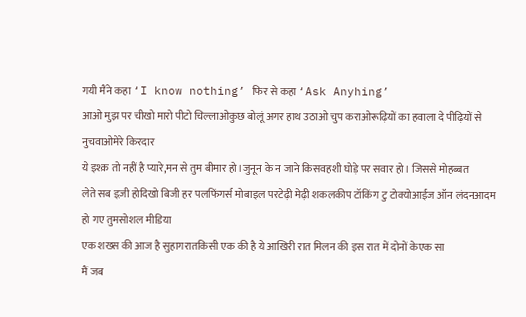गयी मैंने कहा ‘I know nothing’ फिर से कहा ‘Ask Anyhing’
आओ मुझ पर चीखो मारो पीटो चिल्लाओकुछ बोलूं अगर हाथ उठाओ चुप कराओरूढ़ियों का हवाला दे पीढ़ियों से नुचवाओमेरे किरदार
ये इश्क़ तो नहीं है प्यारे,मन से तुम बीमार हो।जुनून के न जाने किसवहशी घोड़े पर सवार हो। जिससे मोहब्बत
लेते सब इज़ी होदिखो बिजी हर पलफिंगर्स मोबाइल परटेढ़ी मेढ़ी शकलकीप टॉकिंग टु टोक्योआईज ऑन लंदनआदम हो गए तुमसोशल मीडिया
एक शख्स की आज है सुहागरातकिसी एक की है ये आखिरी रात मिलन की इस रात में दोनों केएक सा
मैं जब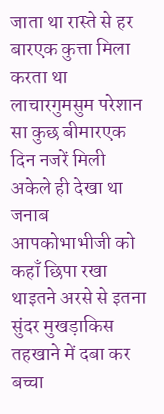जाता था रास्ते से हर बारएक कुत्ता मिला करता था लाचारगुमसुम परेशान सा कुछ बीमारएक दिन नजरें मिली
अकेले ही देखा था जनाब आपकोभाभीजी को कहाँ छिपा रखा थाइतने अरसे से इतना सुंदर मुखड़ाकिस तहखाने में दबा कर
बच्चा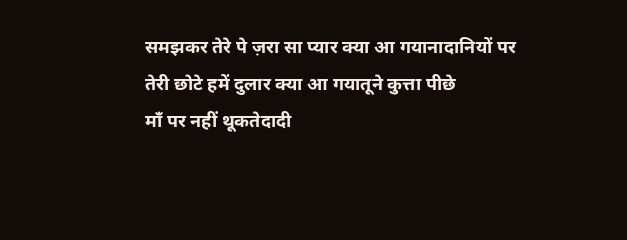समझकर तेरे पे ज़रा सा प्यार क्या आ गयानादानियों पर तेरी छोटे हमें दुलार क्या आ गयातूने कुत्ता पीछे
माँ पर नहीं थूकतेदादी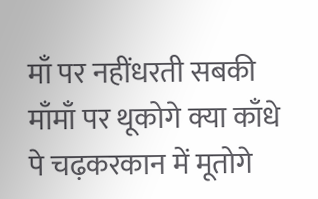माँ पर नहींधरती सबकी माँमाँ पर थूकोगे क्या काँधे पे चढ़करकान में मूतोगे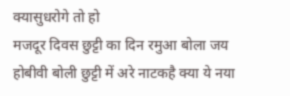क्यासुधरोगे तो हो
मजदूर दिवस छुट्टी का दिन रमुआ बोला जय होबीवी बोली छुट्टी में अरे नाटकहै क्या ये नया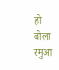हो बोला रमुआ